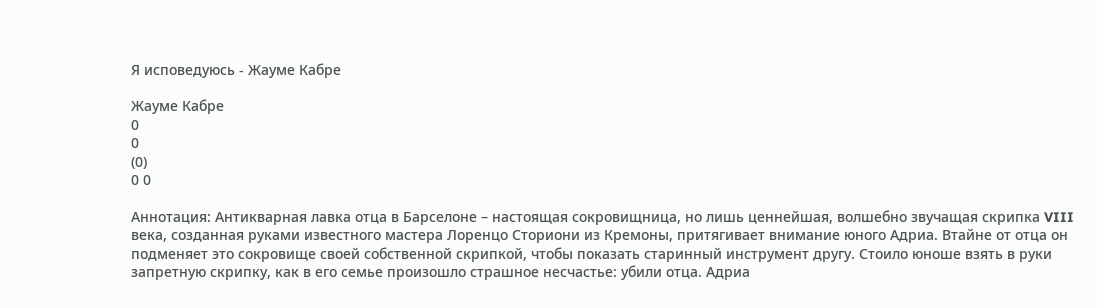Я исповедуюсь - Жауме Кабре

Жауме Кабре
0
0
(0)
0 0

Аннотация: Антикварная лавка отца в Барселоне – настоящая сокровищница, но лишь ценнейшая, волшебно звучащая скрипка VIII века, созданная руками известного мастера Лоренцо Сториони из Кремоны, притягивает внимание юного Адриа. Втайне от отца он подменяет это сокровище своей собственной скрипкой, чтобы показать старинный инструмент другу. Стоило юноше взять в руки запретную скрипку, как в его семье произошло страшное несчастье: убили отца. Адриа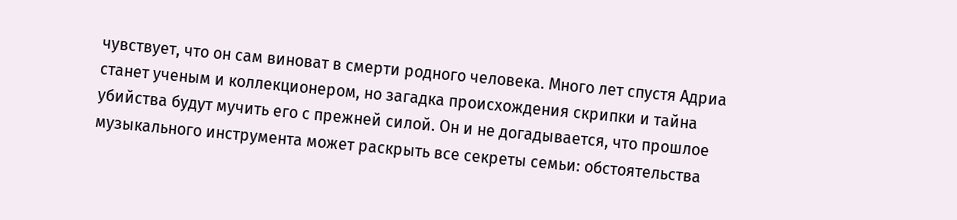чувствует, что он сам виноват в смерти родного человека. Много лет спустя Адриа станет ученым и коллекционером, но загадка происхождения скрипки и тайна убийства будут мучить его с прежней силой. Он и не догадывается, что прошлое музыкального инструмента может раскрыть все секреты семьи: обстоятельства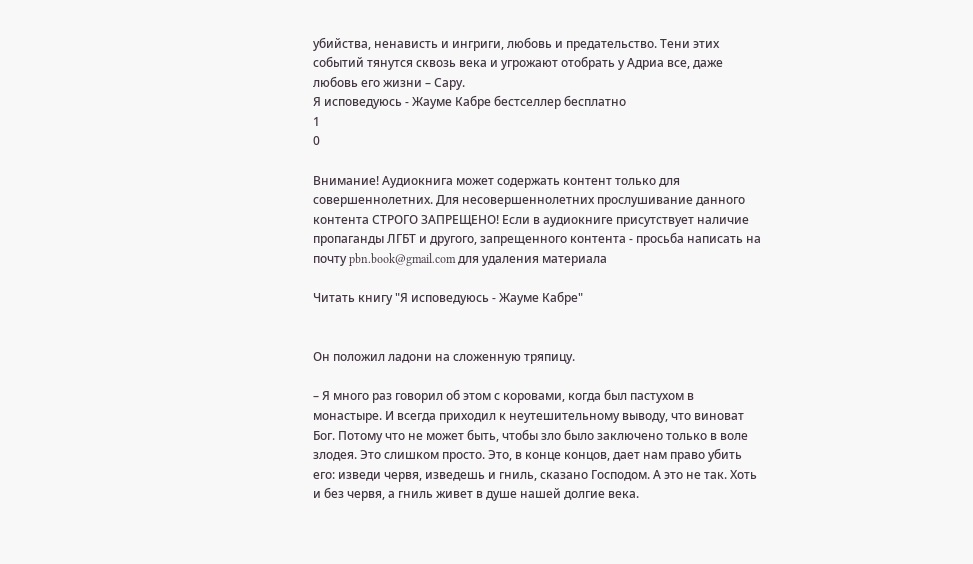убийства, ненависть и ингриги, любовь и предательство. Тени этих событий тянутся сквозь века и угрожают отобрать у Адриа все, даже любовь его жизни – Сару.
Я исповедуюсь - Жауме Кабре бестселлер бесплатно
1
0

Внимание! Аудиокнига может содержать контент только для совершеннолетних. Для несовершеннолетних прослушивание данного контента СТРОГО ЗАПРЕЩЕНО! Если в аудиокниге присутствует наличие пропаганды ЛГБТ и другого, запрещенного контента - просьба написать на почту pbn.book@gmail.com для удаления материала

Читать книгу "Я исповедуюсь - Жауме Кабре"


Он положил ладони на сложенную тряпицу.

– Я много раз говорил об этом с коровами, когда был пастухом в монастыре. И всегда приходил к неутешительному выводу, что виноват Бог. Потому что не может быть, чтобы зло было заключено только в воле злодея. Это слишком просто. Это, в конце концов, дает нам право убить его: изведи червя, изведешь и гниль, сказано Господом. А это не так. Хоть и без червя, а гниль живет в душе нашей долгие века.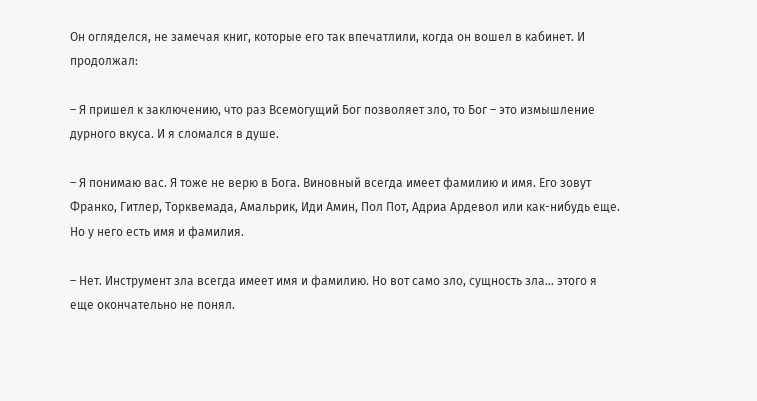Он огляделся, не замечая книг, которые его так впечатлили, когда он вошел в кабинет. И продолжал:

– Я пришел к заключению, что раз Всемогущий Бог позволяет зло, то Бог – это измышление дурного вкуса. И я сломался в душе.

– Я понимаю вас. Я тоже не верю в Бога. Виновный всегда имеет фамилию и имя. Его зовут Франко, Гитлер, Торквемада, Амальрик, Иди Амин, Пол Пот, Адриа Ардевол или как-нибудь еще. Но у него есть имя и фамилия.

– Нет. Инструмент зла всегда имеет имя и фамилию. Но вот само зло, сущность зла… этого я еще окончательно не понял.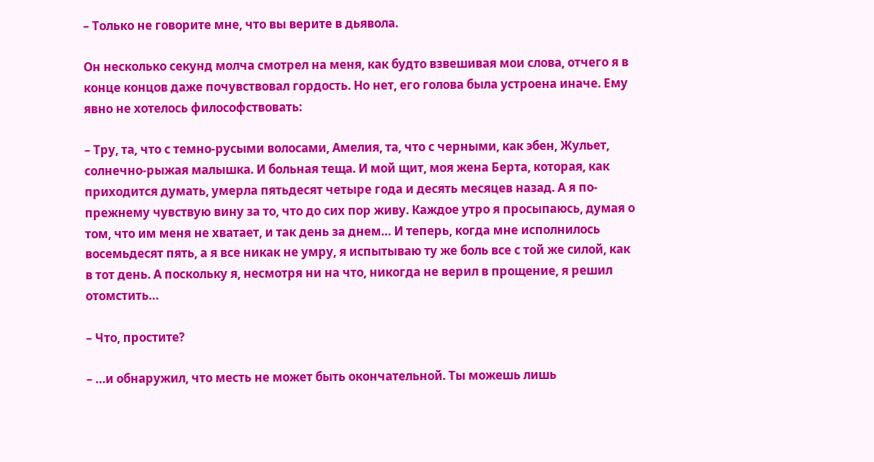– Только не говорите мне, что вы верите в дьявола.

Он несколько секунд молча смотрел на меня, как будто взвешивая мои слова, отчего я в конце концов даже почувствовал гордость. Но нет, его голова была устроена иначе. Ему явно не хотелось философствовать:

– Тру, та, что с темно-русыми волосами, Амелия, та, что с черными, как эбен, Жульет, солнечно-рыжая малышка. И больная теща. И мой щит, моя жена Берта, которая, как приходится думать, умерла пятьдесят четыре года и десять месяцев назад. А я по-прежнему чувствую вину за то, что до сих пор живу. Каждое утро я просыпаюсь, думая о том, что им меня не хватает, и так день за днем… И теперь, когда мне исполнилось восемьдесят пять, а я все никак не умру, я испытываю ту же боль все с той же силой, как в тот день. А поскольку я, несмотря ни на что, никогда не верил в прощение, я решил отомстить…

– Что, простите?

– …и обнаружил, что месть не может быть окончательной. Ты можешь лишь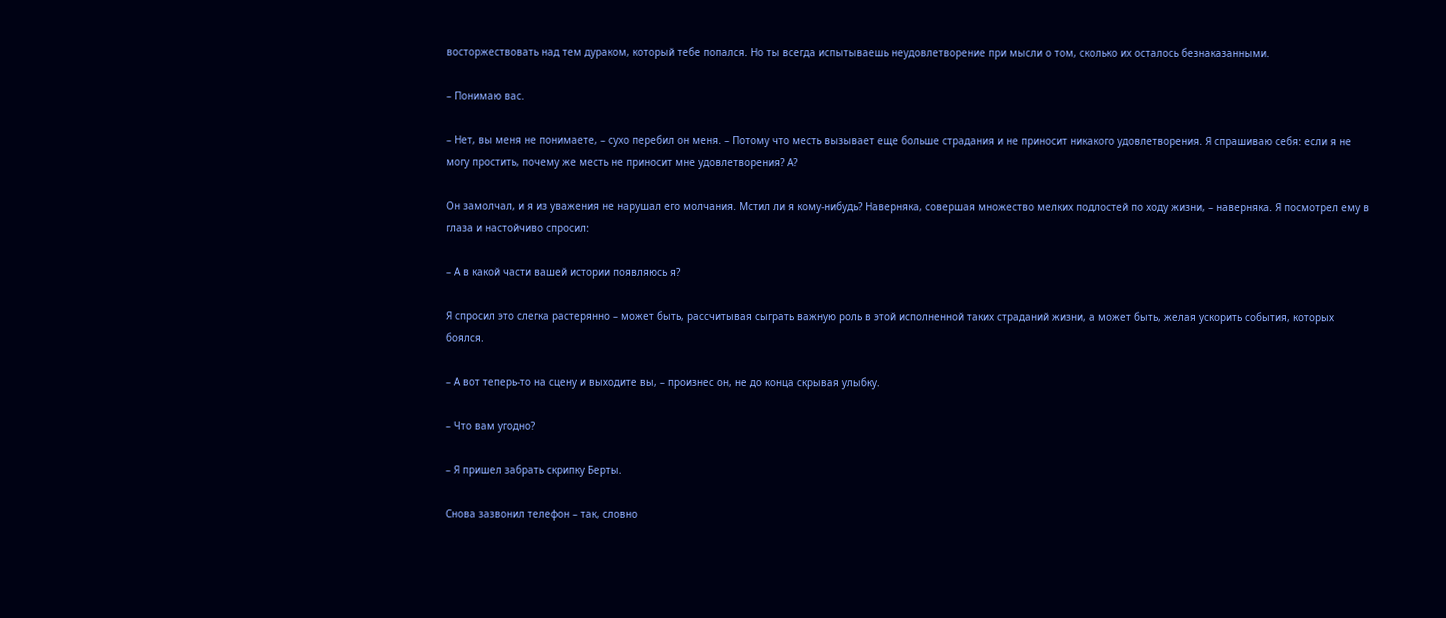восторжествовать над тем дураком, который тебе попался. Но ты всегда испытываешь неудовлетворение при мысли о том, сколько их осталось безнаказанными.

– Понимаю вас.

– Нет, вы меня не понимаете, – сухо перебил он меня. – Потому что месть вызывает еще больше страдания и не приносит никакого удовлетворения. Я спрашиваю себя: если я не могу простить, почему же месть не приносит мне удовлетворения? А?

Он замолчал, и я из уважения не нарушал его молчания. Мстил ли я кому-нибудь? Наверняка, совершая множество мелких подлостей по ходу жизни, – наверняка. Я посмотрел ему в глаза и настойчиво спросил:

– А в какой части вашей истории появляюсь я?

Я спросил это слегка растерянно – может быть, рассчитывая сыграть важную роль в этой исполненной таких страданий жизни, а может быть, желая ускорить события, которых боялся.

– А вот теперь-то на сцену и выходите вы, – произнес он, не до конца скрывая улыбку.

– Что вам угодно?

– Я пришел забрать скрипку Берты.

Снова зазвонил телефон – так, словно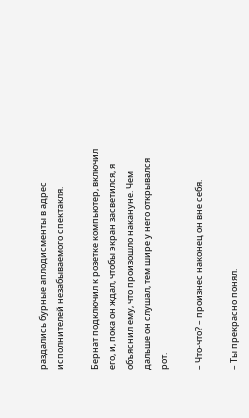раздались бурные аплодисменты в адрес исполнителей незабываемого спектакля.

Бернат подключил к розетке компьютер, включил его, и, пока он ждал, чтобы экран засветился, я объяснил ему, что произошло накануне. Чем дальше он слушал, тем шире у него открывался рот.

– Что-что? – произнес наконец он вне себя.

– Ты прекрасно понял.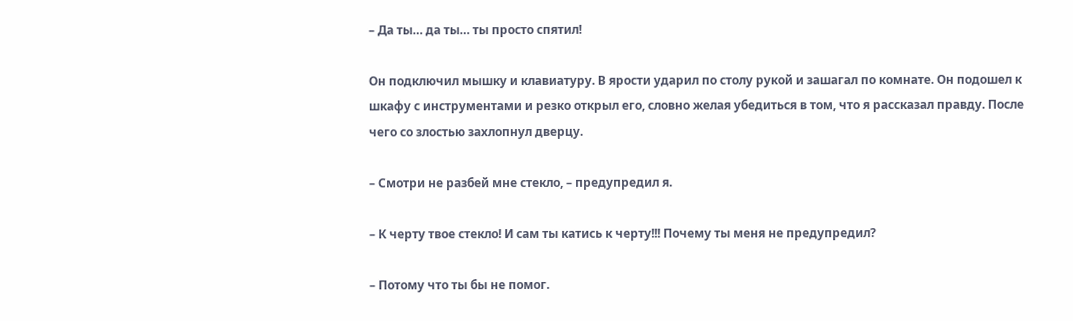– Да ты… да ты… ты просто спятил!

Он подключил мышку и клавиатуру. В ярости ударил по столу рукой и зашагал по комнате. Он подошел к шкафу с инструментами и резко открыл его, словно желая убедиться в том, что я рассказал правду. После чего со злостью захлопнул дверцу.

– Смотри не разбей мне стекло, – предупредил я.

– К черту твое стекло! И сам ты катись к черту!!! Почему ты меня не предупредил?

– Потому что ты бы не помог.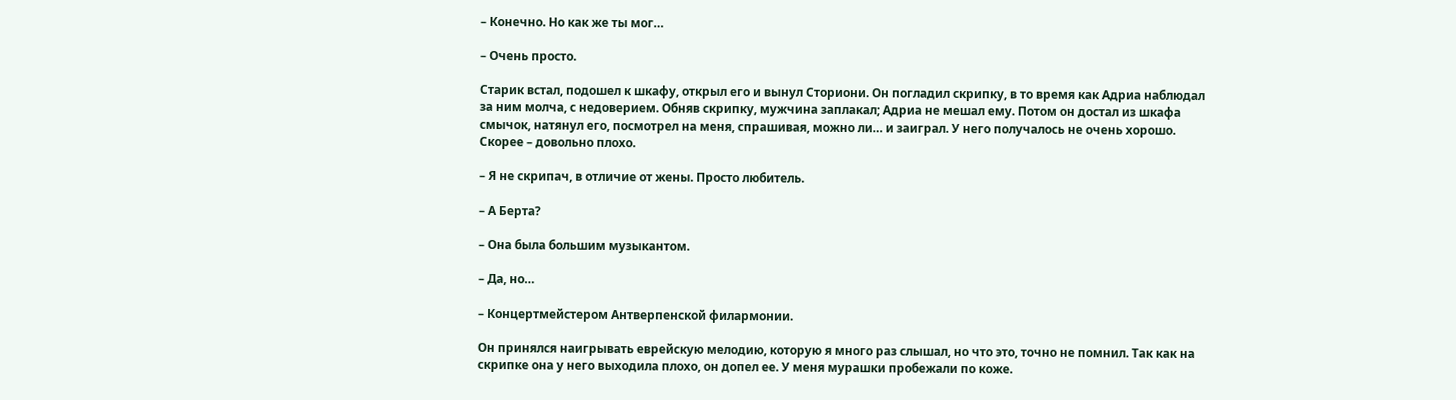– Конечно. Но как же ты мог…

– Очень просто.

Старик встал, подошел к шкафу, открыл его и вынул Сториони. Он погладил скрипку, в то время как Адриа наблюдал за ним молча, с недоверием. Обняв скрипку, мужчина заплакал; Адриа не мешал ему. Потом он достал из шкафа смычок, натянул его, посмотрел на меня, спрашивая, можно ли… и заиграл. У него получалось не очень хорошо. Скорее – довольно плохо.

– Я не скрипач, в отличие от жены. Просто любитель.

– А Берта?

– Она была большим музыкантом.

– Да, но…

– Концертмейстером Антверпенской филармонии.

Он принялся наигрывать еврейскую мелодию, которую я много раз слышал, но что это, точно не помнил. Так как на скрипке она у него выходила плохо, он допел ее. У меня мурашки пробежали по коже.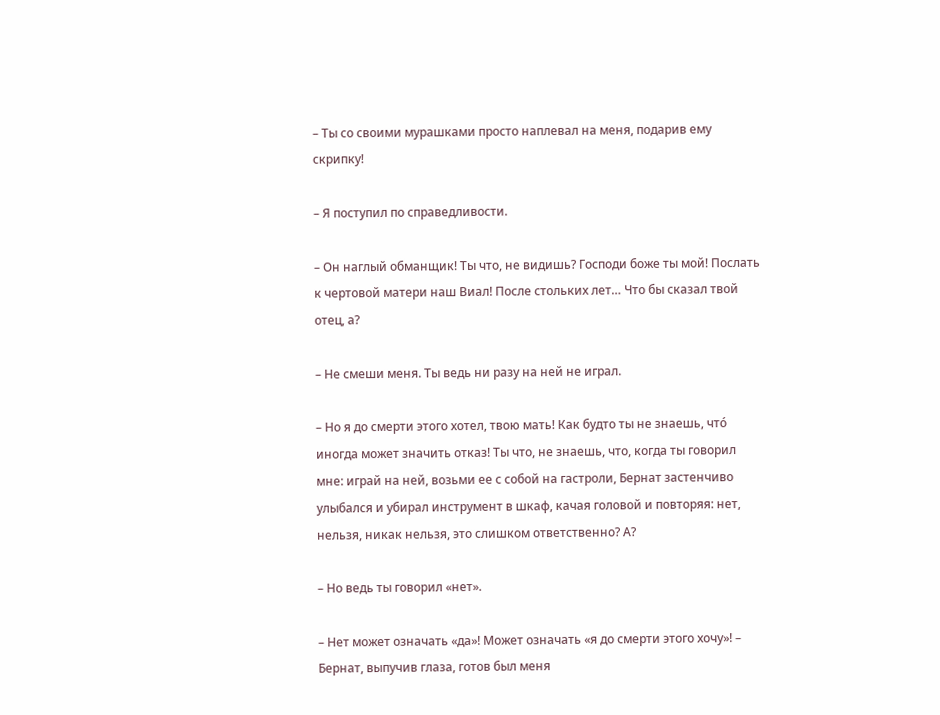– Ты со своими мурашками просто наплевал на меня, подарив ему скрипку!

– Я поступил по справедливости.

– Он наглый обманщик! Ты что, не видишь? Господи боже ты мой! Послать к чертовой матери наш Виал! После стольких лет… Что бы сказал твой отец, а?

– Не смеши меня. Ты ведь ни разу на ней не играл.

– Но я до смерти этого хотел, твою мать! Как будто ты не знаешь, что́ иногда может значить отказ! Ты что, не знаешь, что, когда ты говорил мне: играй на ней, возьми ее с собой на гастроли, Бернат застенчиво улыбался и убирал инструмент в шкаф, качая головой и повторяя: нет, нельзя, никак нельзя, это слишком ответственно? А?

– Но ведь ты говорил «нет».

– Нет может означать «да»! Может означать «я до смерти этого хочу»! – Бернат, выпучив глаза, готов был меня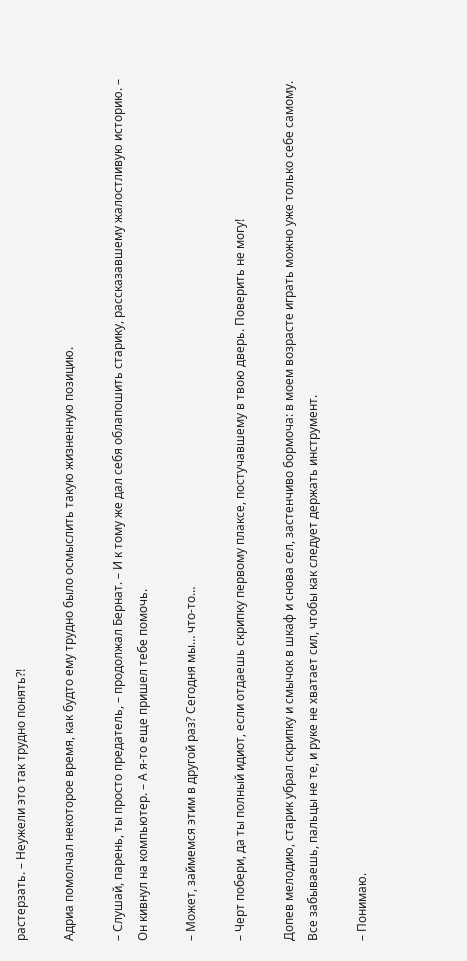растерзать. – Неужели это так трудно понять?!

Адриа помолчал некоторое время, как будто ему трудно было осмыслить такую жизненную позицию.

– Слушай, парень, ты просто предатель, – продолжал Бернат. – И к тому же дал себя облапошить старику, рассказавшему жалостливую историю. – Он кивнул на компьютер. – А я-то еще пришел тебе помочь.

– Может, займемся этим в другой раз? Сегодня мы… что-то…

– Черт побери, да ты полный идиот, если отдаешь скрипку первому плаксе, постучавшему в твою дверь. Поверить не могу!

Допев мелодию, старик убрал скрипку и смычок в шкаф и снова сел, застенчиво бормоча: в моем возрасте играть можно уже только себе самому. Все забываешь, пальцы не те, и руке не хватает сил, чтобы как следует держать инструмент.

– Понимаю.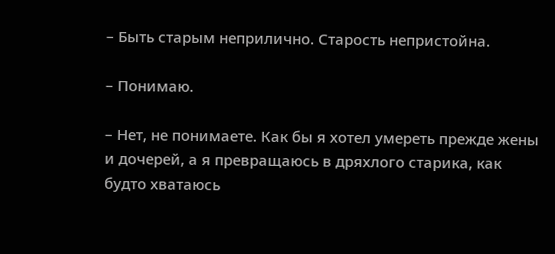– Быть старым неприлично. Старость непристойна.

– Понимаю.

– Нет, не понимаете. Как бы я хотел умереть прежде жены и дочерей, а я превращаюсь в дряхлого старика, как будто хватаюсь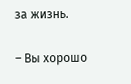за жизнь.

– Вы хорошо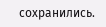сохранились.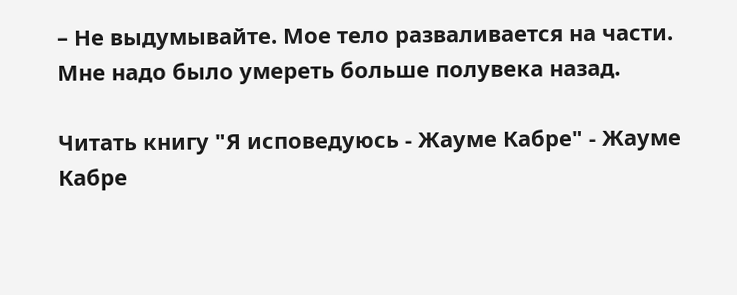– Не выдумывайте. Мое тело разваливается на части. Мне надо было умереть больше полувека назад.

Читать книгу "Я исповедуюсь - Жауме Кабре" - Жауме Кабре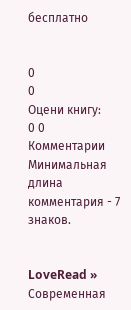бесплатно


0
0
Оцени книгу:
0 0
Комментарии
Минимальная длина комментария - 7 знаков.


LoveRead » Современная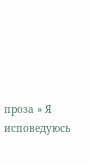проза » Я исповедуюсь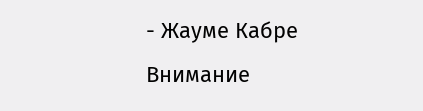- Жауме Кабре
Внимание